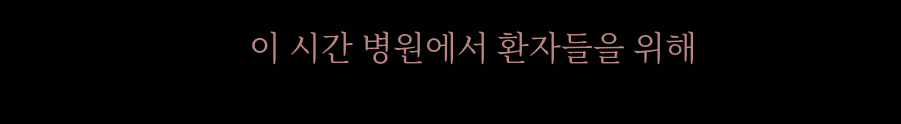이 시간 병원에서 환자들을 위해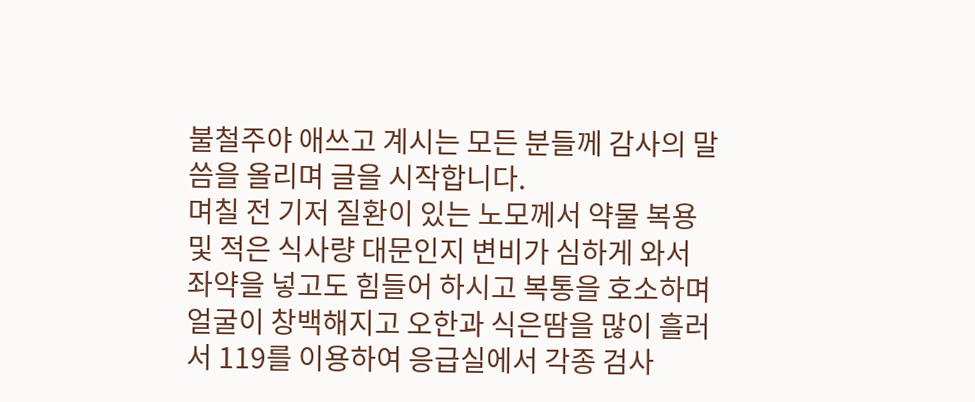불철주야 애쓰고 계시는 모든 분들께 감사의 말씀을 올리며 글을 시작합니다.
며칠 전 기저 질환이 있는 노모께서 약물 복용 및 적은 식사량 대문인지 변비가 심하게 와서 좌약을 넣고도 힘들어 하시고 복통을 호소하며 얼굴이 창백해지고 오한과 식은땀을 많이 흘러서 119를 이용하여 응급실에서 각종 검사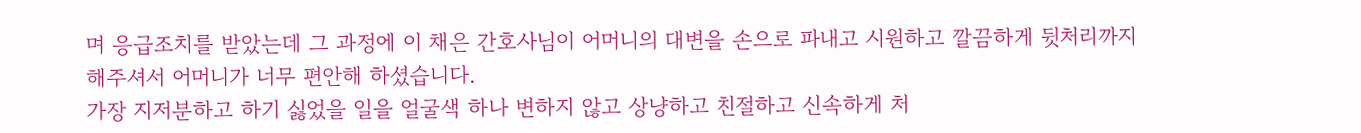며 응급조치를 받았는데 그 과정에 이 채은 간호사님이 어머니의 대변을 손으로 파내고 시원하고 깔끔하게 뒷처리까지 해주셔서 어머니가 너무 편안해 하셨습니다.
가장 지저분하고 하기 싫었을 일을 얼굴색 하나 변하지 않고 상냥하고 친절하고 신속하게 처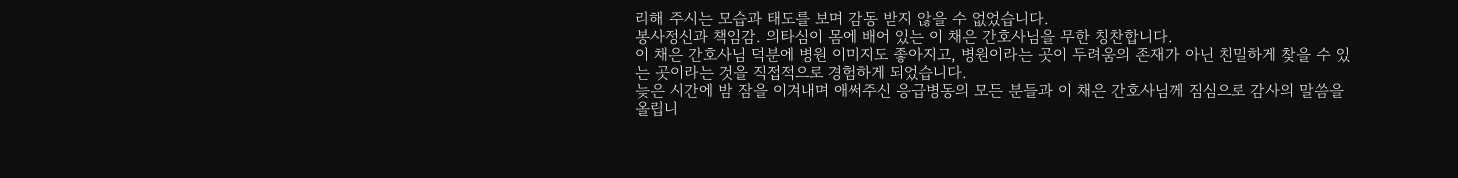리해 주시는 모습과 태도를 보며 감동 받지 않을 수 없었습니다.
봉사정신과 책임감. 의타심이 몸에 배어 있는 이 채은 간호사님을 무한 칭찬합니다.
이 채은 간호사님 덕분에 병원 이미지도 좋아지고, 병원이라는 곳이 두려움의 존재가 아닌 친밀하게 찾을 수 있는 곳이라는 것을 직접적으로 경험하게 되었습니다.
늦은 시간에 밤 잠을 이겨내며 애써주신 응급병동의 모든 분들과 이 채은 간호사님께 짐심으로 감사의 말씀을 올립니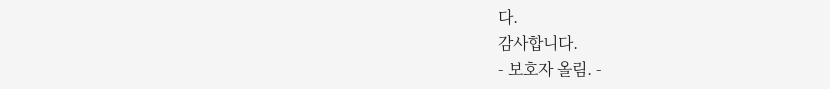다.
감사합니다.
- 보호자 올림. -